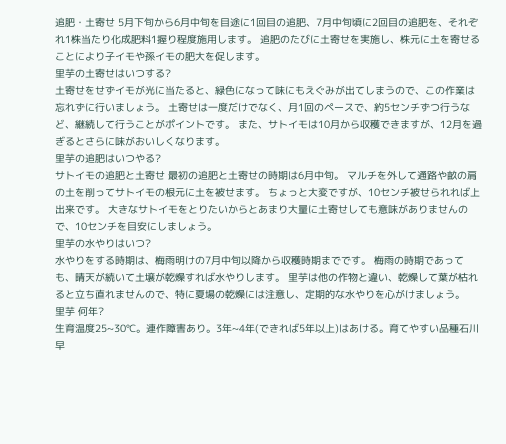追肥・土寄せ 5月下旬から6月中旬を目途に1回目の追肥、7月中旬頃に2回目の追肥を、それぞれ1株当たり化成肥料1握り程度施用します。 追肥のたびに土寄せを実施し、株元に土を寄せることにより子イモや孫イモの肥大を促します。
里芋の土寄せはいつする?
土寄せをせずイモが光に当たると、緑色になって味にもえぐみが出てしまうので、この作業は忘れずに行いましょう。 土寄せは一度だけでなく、月1回のペースで、約5センチずつ行うなど、継続して行うことがポイントです。 また、サトイモは10月から収穫できますが、12月を過ぎるとさらに味がおいしくなります。
里芋の追肥はいつやる?
サトイモの追肥と土寄せ 最初の追肥と土寄せの時期は6月中旬。 マルチを外して通路や畝の肩の土を削ってサトイモの根元に土を被せます。 ちょっと大変ですが、10センチ被せられれば上出来です。 大きなサトイモをとりたいからとあまり大量に土寄せしても意味がありませんので、10センチを目安にしましょう。
里芋の水やりはいつ?
水やりをする時期は、梅雨明けの7月中旬以降から収穫時期までです。 梅雨の時期であっても、晴天が続いて土壌が乾燥すれば水やりします。 里芋は他の作物と違い、乾燥して葉が枯れると立ち直れませんので、特に夏場の乾燥には注意し、定期的な水やりを心がけましょう。
里芋 何年?
生育温度25~30℃。連作障害あり。3年~4年(できれば5年以上)はあける。育てやすい品種石川早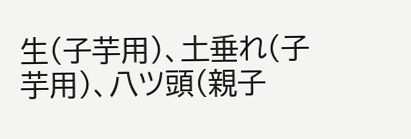生(子芋用)、土垂れ(子芋用)、八ツ頭(親子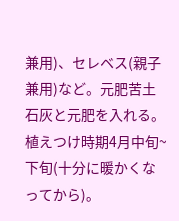兼用)、セレベス(親子兼用)など。元肥苦土石灰と元肥を入れる。植えつけ時期4月中旬~下旬(十分に暖かくなってから)。